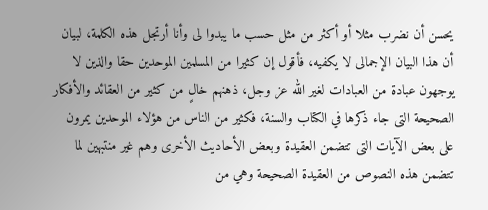يحسن أن نضرب مثلا أو أكثر من مثل حسب ما يبدوا لى وأنا أرتجل هذه الكلمة، لبيان أن هذا البيان الإجمالى لا يكفيه، فأقول إن كثيرا من المسلمين الموحدين حقا والذين لا يوجهون عبادة من العبادات لغير الله عز وجل، ذهنهم خالٍ من كثير من العقائد والأفكار الصحيحة التى جاء ذكرها في الكتاب والسنة، فكثير من الناس من هؤلاء الموحدين يمرون على بعض الآيات التى تتضمن العقيدة وبعض الأحاديث الأخرى وهم غير منتبهين لما تتضمن هذه النصوص من العقيدة الصحيحة وهي من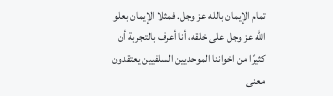تمام الإيمان بالله عز وجل. فمثلا الإيمان بعلو الله عز وجل على خلقه، أنا أعرف بالتجربة أن كثيرًا من اخواننا الموحديين السلفيين يعتقدون معنى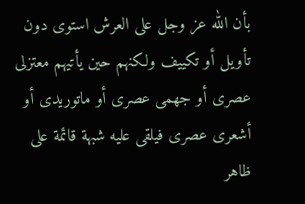بأن الله عز وجل على العرش استوى دون تأويل أو تكييف ولكنهم حين يأتيهم معتزلى عصرى أو جهمى عصرى أو ماتوريدى أو أشعرى عصرى فيلقى عليه شبهة قائمة على ظاهر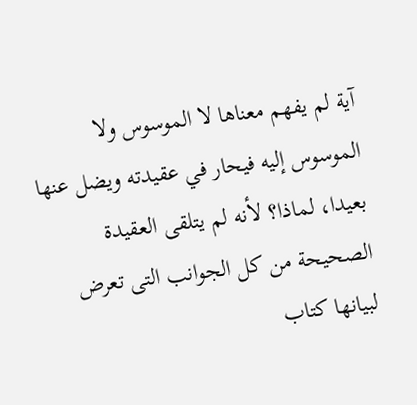آية لم يفهم معناها لا الموسوس ولا الموسوس إليه فيحار في عقيدته ويضل عنها بعيدا، لماذا؟ لأنه لم يتلقى العقيدة الصحيحة من كل الجوانب التى تعرض لبيانها كتاب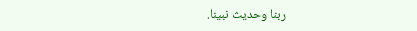ربنا وحديث نبينا.